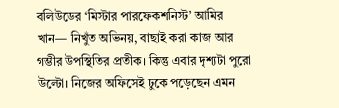বলিউডের ‘মিস্টার পারফেকশনিস্ট’ আমির খান— নিখুঁত অভিনয়, বাছাই করা কাজ আর গম্ভীর উপস্থিতির প্রতীক। কিন্তু এবার দৃশ্যটা পুরো উল্টো। নিজের অফিসেই ঢুকে পড়েছেন এমন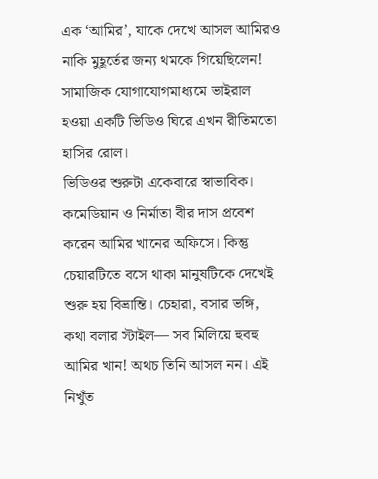এক ‘আমির’, যাকে দেখে আসল আমিরও নাকি মুহূর্তের জন্য থমকে গিয়েছিলেন! সামাজিক যোগাযোগমাধ্যমে ভাইরাল হওয়া একটি ভিডিও ঘিরে এখন রীতিমতো হাসির রোল।
ভিডিওর শুরুটা একেবারে স্বাভাবিক। কমেডিয়ান ও নির্মাতা বীর দাস প্রবেশ করেন আমির খানের অফিসে। কিন্তু চেয়ারটিতে বসে থাকা মানুষটিকে দেখেই শুরু হয় বিভ্রান্তি। চেহারা, বসার ভঙ্গি, কথা বলার স্টাইল— সব মিলিয়ে হুবহু আমির খান! অথচ তিনি আসল নন। এই নিখুঁত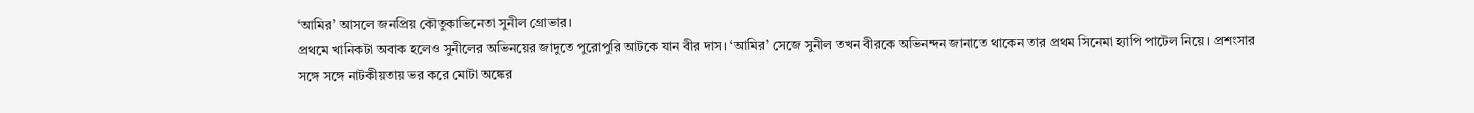‘আমির’ আসলে জনপ্রিয় কৌতুকাভিনেতা সুনীল গ্রোভার।
প্রথমে খানিকটা অবাক হলেও সুনীলের অভিনয়ের জাদুতে পুরোপুরি আটকে যান বীর দাস। ‘আমির’ সেজে সুনীল তখন বীরকে অভিনন্দন জানাতে থাকেন তার প্রথম সিনেমা হ্যাপি পাটেল নিয়ে। প্রশংসার সঙ্গে সঙ্গে নাটকীয়তায় ভর করে মোটা অঙ্কের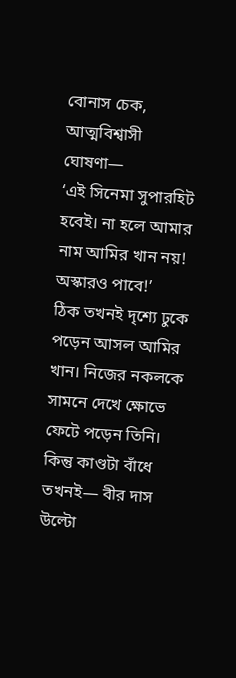বোনাস চেক, আত্মবিশ্বাসী ঘোষণা—
‘এই সিনেমা সুপারহিট হবেই। না হলে আমার নাম আমির খান নয়! অস্কারও পাবে!’
ঠিক তখনই দৃশ্যে ঢুকে পড়েন আসল আমির খান। নিজের নকলকে সামনে দেখে ক্ষোভে ফেটে পড়েন তিনি। কিন্তু কাণ্ডটা বাঁধে তখনই— বীর দাস উল্টো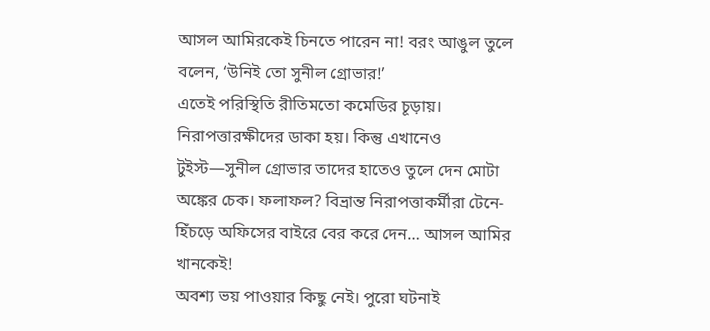আসল আমিরকেই চিনতে পারেন না! বরং আঙুল তুলে বলেন, ‘উনিই তো সুনীল গ্রোভার!’
এতেই পরিস্থিতি রীতিমতো কমেডির চূড়ায়। নিরাপত্তারক্ষীদের ডাকা হয়। কিন্তু এখানেও টুইস্ট—সুনীল গ্রোভার তাদের হাতেও তুলে দেন মোটা অঙ্কের চেক। ফলাফল? বিভ্রান্ত নিরাপত্তাকর্মীরা টেনে-হিঁচড়ে অফিসের বাইরে বের করে দেন… আসল আমির খানকেই!
অবশ্য ভয় পাওয়ার কিছু নেই। পুরো ঘটনাই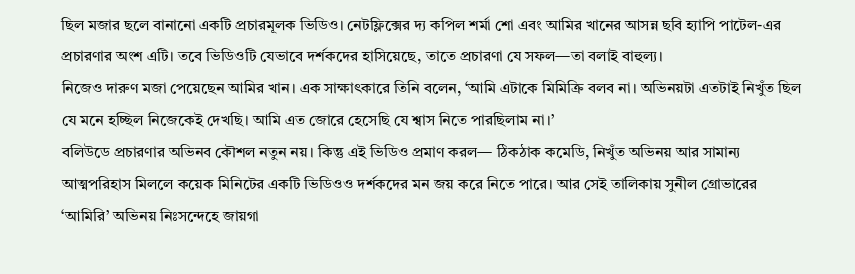ছিল মজার ছলে বানানো একটি প্রচারমূলক ভিডিও। নেটফ্লিক্সের দ্য কপিল শর্মা শো এবং আমির খানের আসন্ন ছবি হ্যাপি পাটেল-এর প্রচারণার অংশ এটি। তবে ভিডিওটি যেভাবে দর্শকদের হাসিয়েছে, তাতে প্রচারণা যে সফল—তা বলাই বাহুল্য।
নিজেও দারুণ মজা পেয়েছেন আমির খান। এক সাক্ষাৎকারে তিনি বলেন, ‘আমি এটাকে মিমিক্রি বলব না। অভিনয়টা এতটাই নিখুঁত ছিল যে মনে হচ্ছিল নিজেকেই দেখছি। আমি এত জোরে হেসেছি যে শ্বাস নিতে পারছিলাম না।’
বলিউডে প্রচারণার অভিনব কৌশল নতুন নয়। কিন্তু এই ভিডিও প্রমাণ করল— ঠিকঠাক কমেডি, নিখুঁত অভিনয় আর সামান্য আত্মপরিহাস মিললে কয়েক মিনিটের একটি ভিডিওও দর্শকদের মন জয় করে নিতে পারে। আর সেই তালিকায় সুনীল গ্রোভারের ‘আমিরি’ অভিনয় নিঃসন্দেহে জায়গা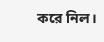করে নিল।